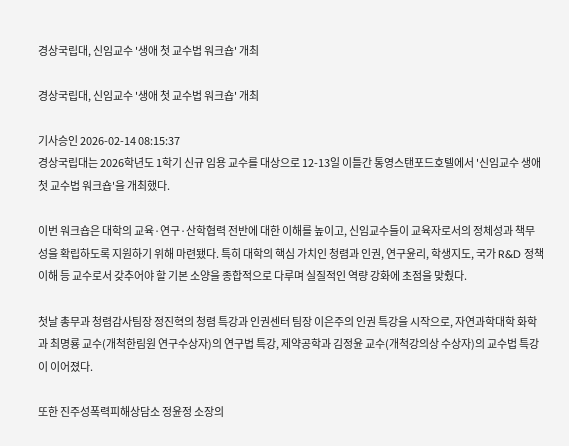경상국립대, 신임교수 '생애 첫 교수법 워크숍' 개최

경상국립대, 신임교수 '생애 첫 교수법 워크숍' 개최

기사승인 2026-02-14 08:15:37
경상국립대는 2026학년도 1학기 신규 임용 교수를 대상으로 12-13일 이틀간 통영스탠포드호텔에서 '신임교수 생애 첫 교수법 워크숍'을 개최했다.

이번 워크숍은 대학의 교육·연구·산학협력 전반에 대한 이해를 높이고, 신임교수들이 교육자로서의 정체성과 책무성을 확립하도록 지원하기 위해 마련됐다. 특히 대학의 핵심 가치인 청렴과 인권, 연구윤리, 학생지도, 국가 R&D 정책 이해 등 교수로서 갖추어야 할 기본 소양을 종합적으로 다루며 실질적인 역량 강화에 초점을 맞췄다.

첫날 총무과 청렴감사팀장 정진혁의 청렴 특강과 인권센터 팀장 이은주의 인권 특강을 시작으로, 자연과학대학 화학과 최명룡 교수(개척한림원 연구수상자)의 연구법 특강, 제약공학과 김정윤 교수(개척강의상 수상자)의 교수법 특강이 이어졌다.

또한 진주성폭력피해상담소 정윤정 소장의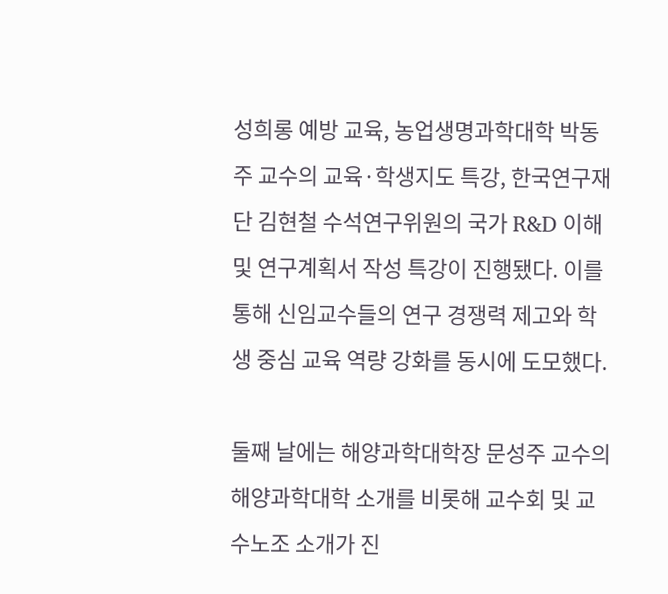성희롱 예방 교육, 농업생명과학대학 박동주 교수의 교육·학생지도 특강, 한국연구재단 김현철 수석연구위원의 국가 R&D 이해 및 연구계획서 작성 특강이 진행됐다. 이를 통해 신임교수들의 연구 경쟁력 제고와 학생 중심 교육 역량 강화를 동시에 도모했다.

둘째 날에는 해양과학대학장 문성주 교수의 해양과학대학 소개를 비롯해 교수회 및 교수노조 소개가 진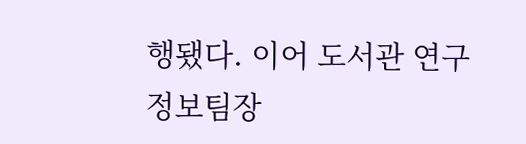행됐다. 이어 도서관 연구정보팀장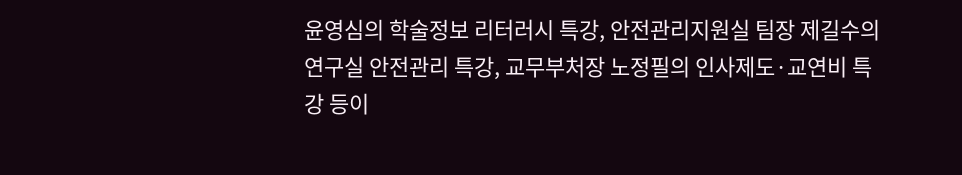윤영심의 학술정보 리터러시 특강, 안전관리지원실 팀장 제길수의 연구실 안전관리 특강, 교무부처장 노정필의 인사제도·교연비 특강 등이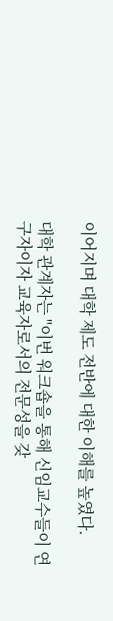이어지며 대학 제도 전반에 대한 이해를 높였다.

대학 관계자는 "이번 워크숍을 통해 신임교수들이 연구자이자 교육자로서의 전문성을 갖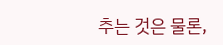추는 것은 물론,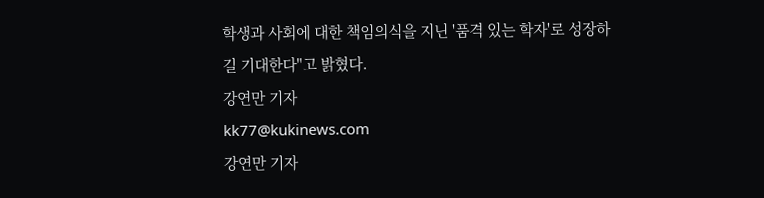학생과 사회에 대한 책임의식을 지닌 '품격 있는 학자'로 성장하길 기대한다"고 밝혔다.
강연만 기자
kk77@kukinews.com
강연만 기자